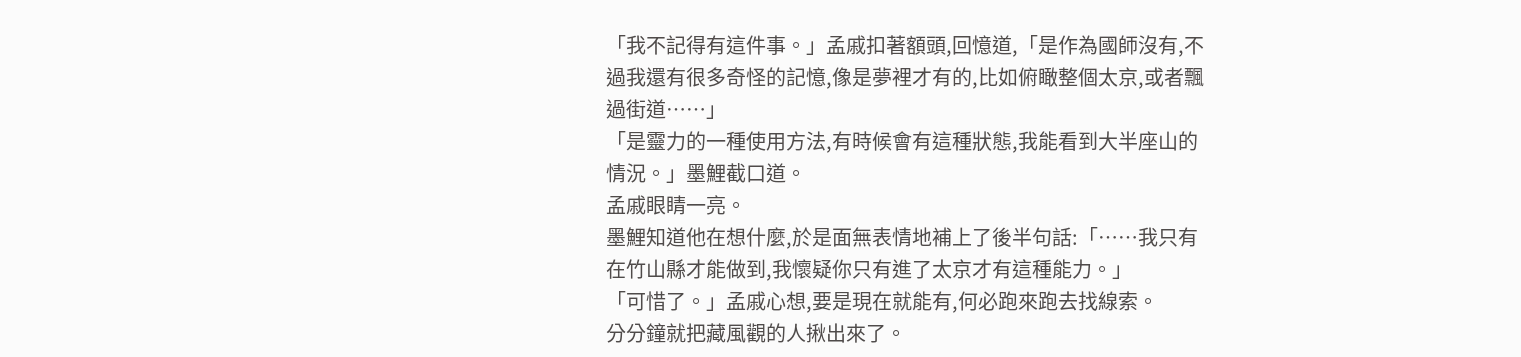「我不記得有這件事。」孟戚扣著額頭,回憶道,「是作為國師沒有,不過我還有很多奇怪的記憶,像是夢裡才有的,比如俯瞰整個太京,或者飄過街道……」
「是靈力的一種使用方法,有時候會有這種狀態,我能看到大半座山的情況。」墨鯉截口道。
孟戚眼睛一亮。
墨鯉知道他在想什麼,於是面無表情地補上了後半句話:「……我只有在竹山縣才能做到,我懷疑你只有進了太京才有這種能力。」
「可惜了。」孟戚心想,要是現在就能有,何必跑來跑去找線索。
分分鐘就把藏風觀的人揪出來了。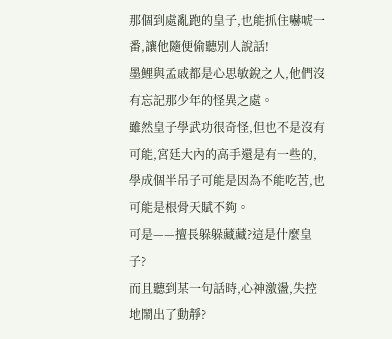那個到處亂跑的皇子,也能抓住嚇唬一番,讓他隨便偷聽別人說話!
墨鯉與孟戚都是心思敏銳之人,他們沒有忘記那少年的怪異之處。
雖然皇子學武功很奇怪,但也不是沒有可能,宮廷大內的高手還是有一些的,學成個半吊子可能是因為不能吃苦,也可能是根骨天賦不夠。
可是——擅長躲躲藏藏?這是什麼皇子?
而且聽到某一句話時,心神激盪,失控地鬧出了動靜?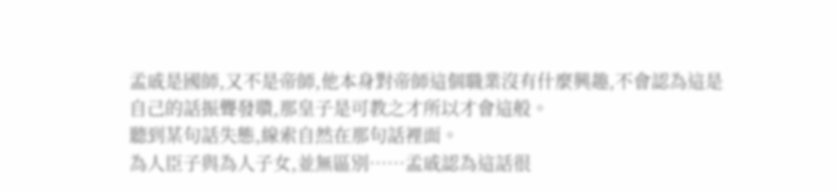孟戚是國師,又不是帝師,他本身對帝師這個職業沒有什麼興趣,不會認為這是自己的話振聾發聵,那皇子是可教之才所以才會這般。
聽到某句話失態,線索自然在那句話裡面。
為人臣子與為人子女,並無區別……孟戚認為這話很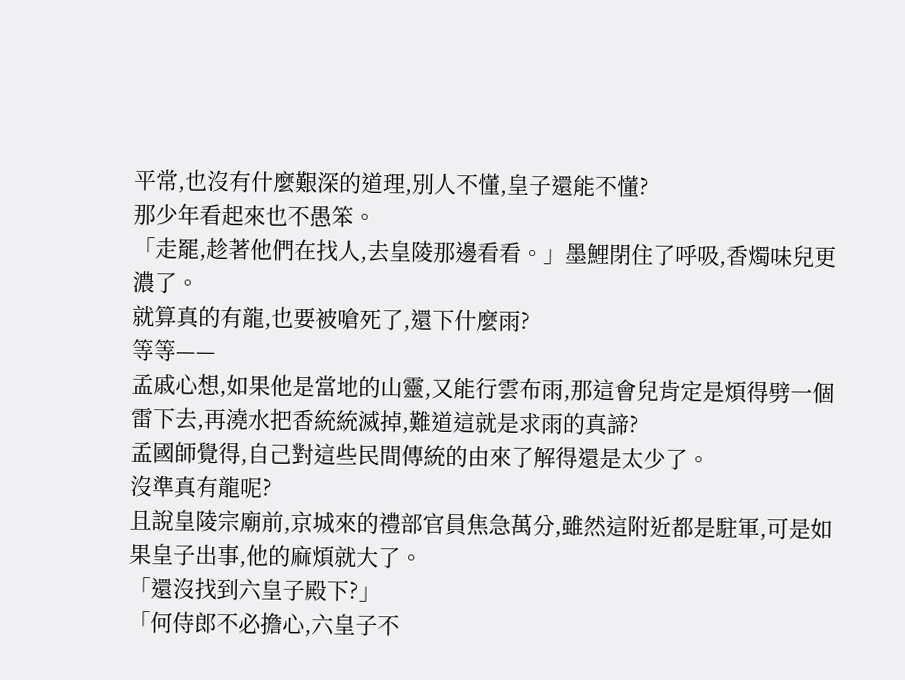平常,也沒有什麼艱深的道理,別人不懂,皇子還能不懂?
那少年看起來也不愚笨。
「走罷,趁著他們在找人,去皇陵那邊看看。」墨鯉閉住了呼吸,香燭味兒更濃了。
就算真的有龍,也要被嗆死了,還下什麼雨?
等等——
孟戚心想,如果他是當地的山靈,又能行雲布雨,那這會兒肯定是煩得劈一個雷下去,再澆水把香統統滅掉,難道這就是求雨的真諦?
孟國師覺得,自己對這些民間傳統的由來了解得還是太少了。
沒準真有龍呢?
且說皇陵宗廟前,京城來的禮部官員焦急萬分,雖然這附近都是駐軍,可是如果皇子出事,他的麻煩就大了。
「還沒找到六皇子殿下?」
「何侍郎不必擔心,六皇子不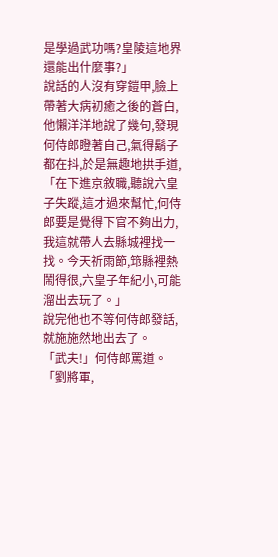是學過武功嗎?皇陵這地界還能出什麼事?」
說話的人沒有穿鎧甲,臉上帶著大病初癒之後的蒼白,他懶洋洋地說了幾句,發現何侍郎瞪著自己,氣得鬍子都在抖,於是無趣地拱手道,「在下進京敘職,聽說六皇子失蹤,這才過來幫忙,何侍郎要是覺得下官不夠出力,我這就帶人去縣城裡找一找。今天祈雨節,筇縣裡熱鬧得很,六皇子年紀小,可能溜出去玩了。」
說完他也不等何侍郎發話,就施施然地出去了。
「武夫!」何侍郎罵道。
「劉將軍,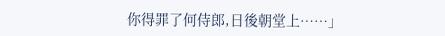你得罪了何侍郎,日後朝堂上……」